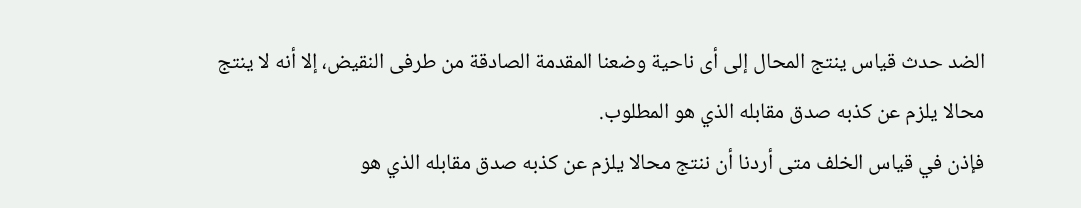الضد حدث قياس ينتج المحال إلى أى ناحية وضعنا المقدمة الصادقة من طرفى النقيض، إلا أنه لا ينتج محالا يلزم عن كذبه صدق مقابله الذي هو المطلوب.
فإذن في قياس الخلف متى أردنا أن ننتج محالا يلزم عن كذبه صدق مقابله الذي هو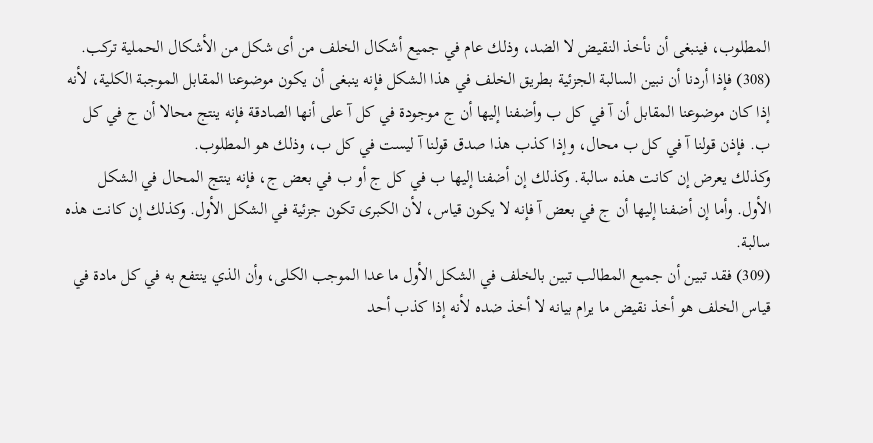المطلوب، فينبغى أن نأخذ النقيض لا الضد، وذلك عام في جميع أشكال الخلف من أى شكل من الأشكال الحملية تركب.
(308) فإذا أردنا أن نبين السالبة الجزئية بطريق الخلف في هذا الشكل فإنه ينبغى أن يكون موضوعنا المقابل الموجبة الكلية، لأنه إذا كان موضوعنا المقابل أن آ في كل ب وأضفنا إليها أن ج موجودة في كل آ على أنها الصادقة فإنه ينتج محالا أن ج في كل ب. فإذن قولنا آ في كل ب محال، وإذا كذب هذا صدق قولنا آ ليست في كل ب، وذلك هو المطلوب.
وكذلك يعرض إن كانت هذه سالبة. وكذلك إن أضفنا إليها ب في كل ج أو ب في بعض ج، فإنه ينتج المحال في الشكل الأول. وأما إن أضفنا إليها أن ج في بعض آ فإنه لا يكون قياس، لأن الكبرى تكون جزئية في الشكل الأول. وكذلك إن كانت هذه سالبة.
(309) فقد تبين أن جميع المطالب تبين بالخلف في الشكل الأول ما عدا الموجب الكلى، وأن الذي ينتفع به في كل مادة في قياس الخلف هو أخذ نقيض ما يرام بيانه لا أخذ ضده لأنه إذا كذب أحد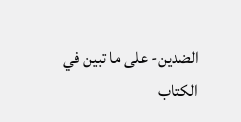الضدين- على ما تبين في الكتاب